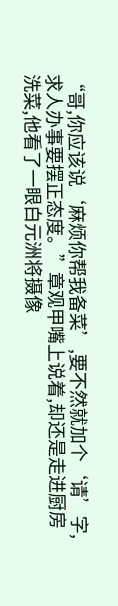“哥,你应该说‘麻烦你帮我备菜’,要不然就加个‘请’字,求人办事要摆正态度。”章观甲嘴上说着,却还是走进厨房洗菜,他看了一眼白元洲将摄像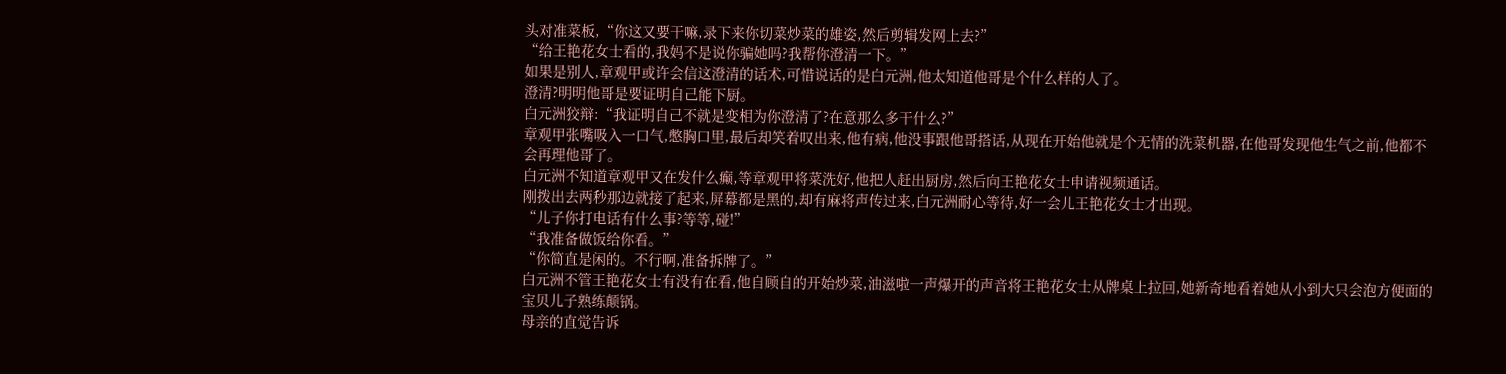头对准菜板,“你这又要干嘛,录下来你切菜炒菜的雄姿,然后剪辑发网上去?”
“给王艳花女士看的,我妈不是说你骗她吗?我帮你澄清一下。”
如果是别人,章观甲或许会信这澄清的话术,可惜说话的是白元洲,他太知道他哥是个什么样的人了。
澄清?明明他哥是要证明自己能下厨。
白元洲狡辩:“我证明自己不就是变相为你澄清了?在意那么多干什么?”
章观甲张嘴吸入一口气,憋胸口里,最后却笑着叹出来,他有病,他没事跟他哥搭话,从现在开始他就是个无情的洗菜机器,在他哥发现他生气之前,他都不会再理他哥了。
白元洲不知道章观甲又在发什么癫,等章观甲将菜洗好,他把人赶出厨房,然后向王艳花女士申请视频通话。
刚拨出去两秒那边就接了起来,屏幕都是黑的,却有麻将声传过来,白元洲耐心等待,好一会儿王艳花女士才出现。
“儿子你打电话有什么事?等等,碰!”
“我准备做饭给你看。”
“你简直是闲的。不行啊,准备拆牌了。”
白元洲不管王艳花女士有没有在看,他自顾自的开始炒菜,油滋啦一声爆开的声音将王艳花女士从牌桌上拉回,她新奇地看着她从小到大只会泡方便面的宝贝儿子熟练颠锅。
母亲的直觉告诉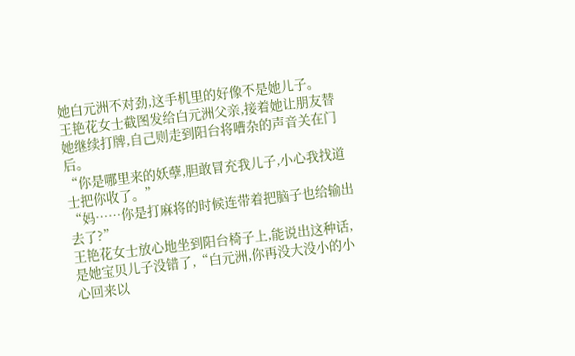她白元洲不对劲,这手机里的好像不是她儿子。
王艳花女士截图发给白元洲父亲,接着她让朋友替她继续打牌,自己则走到阳台将嘈杂的声音关在门后。
“你是哪里来的妖孽,胆敢冒充我儿子,小心我找道士把你收了。”
“妈……你是打麻将的时候连带着把脑子也给输出去了?”
王艳花女士放心地坐到阳台椅子上,能说出这种话,是她宝贝儿子没错了,“白元洲,你再没大没小的小心回来以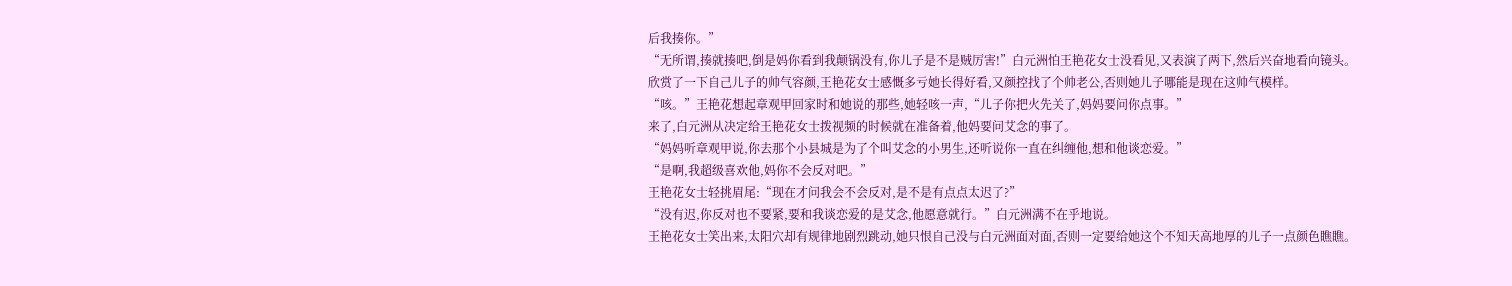后我揍你。”
“无所谓,揍就揍吧,倒是妈你看到我颠锅没有,你儿子是不是贼厉害!”白元洲怕王艳花女士没看见,又表演了两下,然后兴奋地看向镜头。
欣赏了一下自己儿子的帅气容颜,王艳花女士感慨多亏她长得好看,又颜控找了个帅老公,否则她儿子哪能是现在这帅气模样。
“咳。”王艳花想起章观甲回家时和她说的那些,她轻咳一声,“儿子你把火先关了,妈妈要问你点事。”
来了,白元洲从决定给王艳花女士拨视频的时候就在准备着,他妈要问艾念的事了。
“妈妈听章观甲说,你去那个小县城是为了个叫艾念的小男生,还听说你一直在纠缠他,想和他谈恋爱。”
“是啊,我超级喜欢他,妈你不会反对吧。”
王艳花女士轻挑眉尾:“现在才问我会不会反对,是不是有点点太迟了?”
“没有迟,你反对也不要紧,要和我谈恋爱的是艾念,他愿意就行。”白元洲满不在乎地说。
王艳花女士笑出来,太阳穴却有规律地剧烈跳动,她只恨自己没与白元洲面对面,否则一定要给她这个不知天高地厚的儿子一点颜色瞧瞧。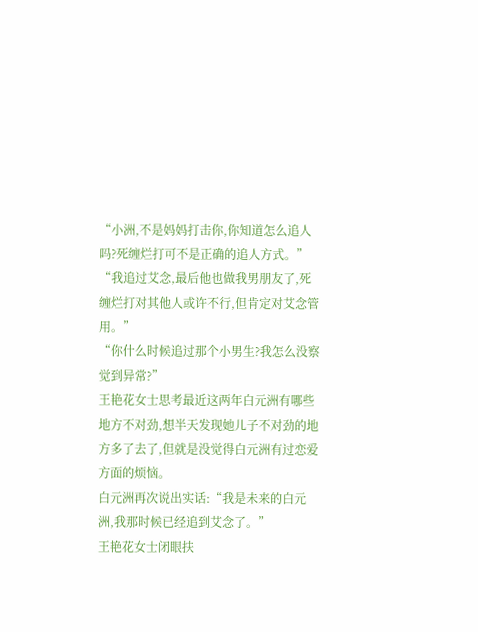“小洲,不是妈妈打击你,你知道怎么追人吗?死缠烂打可不是正确的追人方式。”
“我追过艾念,最后他也做我男朋友了,死缠烂打对其他人或许不行,但肯定对艾念管用。”
“你什么时候追过那个小男生?我怎么没察觉到异常?”
王艳花女士思考最近这两年白元洲有哪些地方不对劲,想半天发现她儿子不对劲的地方多了去了,但就是没觉得白元洲有过恋爱方面的烦恼。
白元洲再次说出实话:“我是未来的白元洲,我那时候已经追到艾念了。”
王艳花女士闭眼扶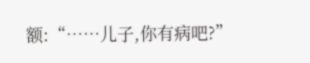额:“……儿子,你有病吧?”